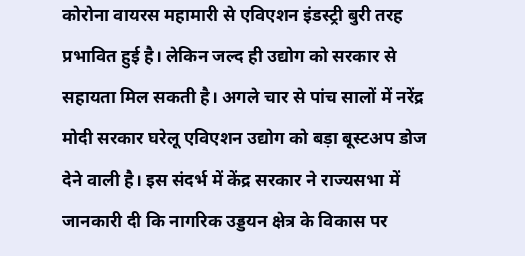कोरोना वायरस महामारी से एविएशन इंडस्ट्री बुरी तरह प्रभावित हुई है। लेकिन जल्द ही उद्योग को सरकार से सहायता मिल सकती है। अगले चार से पांच सालों में नरेंद्र मोदी सरकार घरेलू एविएशन उद्योग को बड़ा बूस्टअप डोज देने वाली है। इस संदर्भ में केंद्र सरकार ने राज्यसभा में जानकारी दी कि नागरिक उड्डयन क्षेत्र के विकास पर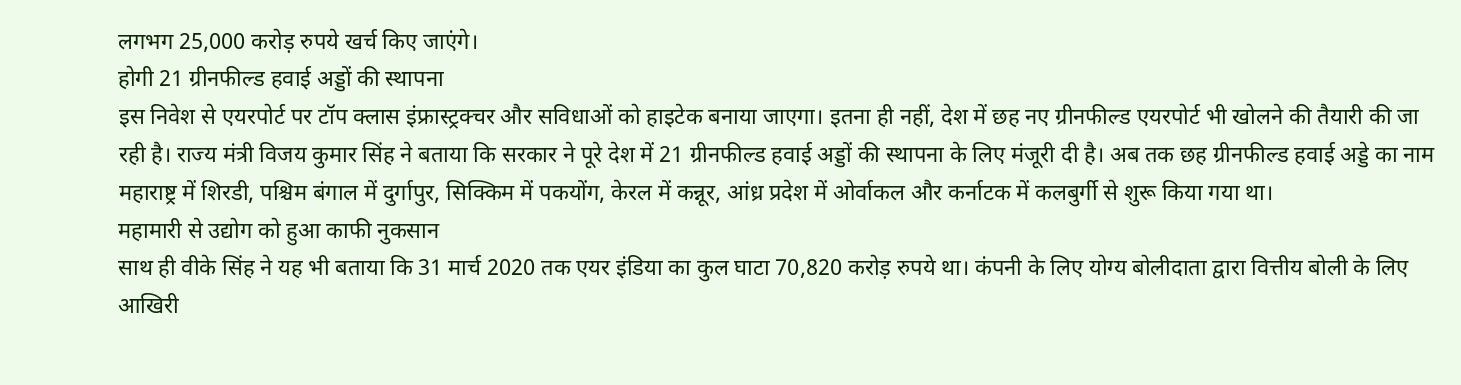लगभग 25,000 करोड़ रुपये खर्च किए जाएंगे।
होगी 21 ग्रीनफील्ड हवाई अड्डों की स्थापना
इस निवेश से एयरपोर्ट पर टॉप क्लास इंफ्रास्ट्रक्चर और सविधाओं को हाइटेक बनाया जाएगा। इतना ही नहीं, देश में छह नए ग्रीनफील्ड एयरपोर्ट भी खोलने की तैयारी की जा रही है। राज्य मंत्री विजय कुमार सिंह ने बताया कि सरकार ने पूरे देश में 21 ग्रीनफील्ड हवाई अड्डों की स्थापना के लिए मंजूरी दी है। अब तक छह ग्रीनफील्ड हवाई अड्डे का नाम महाराष्ट्र में शिरडी, पश्चिम बंगाल में दुर्गापुर, सिक्किम में पकयोंग, केरल में कन्नूर, आंध्र प्रदेश में ओर्वाकल और कर्नाटक में कलबुर्गी से शुरू किया गया था।
महामारी से उद्योग को हुआ काफी नुकसान
साथ ही वीके सिंह ने यह भी बताया कि 31 मार्च 2020 तक एयर इंडिया का कुल घाटा 70,820 करोड़ रुपये था। कंपनी के लिए योग्य बोलीदाता द्वारा वित्तीय बोली के लिए आखिरी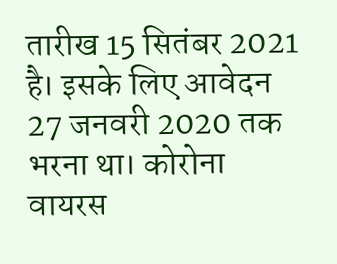तारीख 15 सितंबर 2021 है। इसके लिए आवेदन 27 जनवरी 2020 तक भरना था। कोरोना वायरस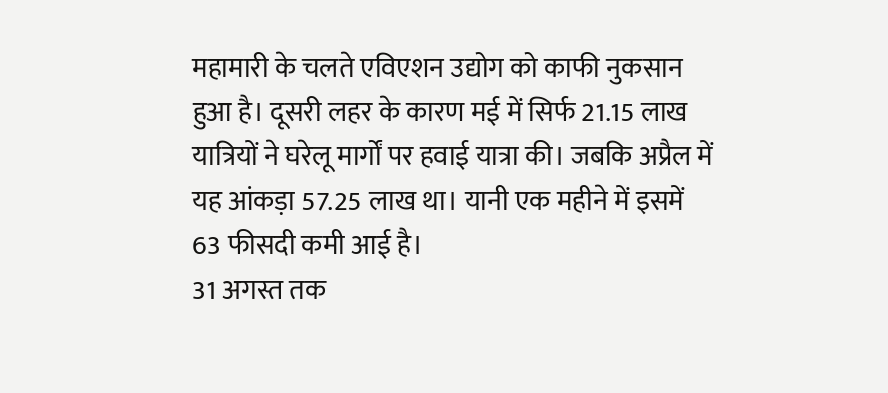महामारी के चलते एविएशन उद्योग को काफी नुकसान हुआ है। दूसरी लहर के कारण मई में सिर्फ 21.15 लाख यात्रियों ने घरेलू मार्गों पर हवाई यात्रा की। जबकि अप्रैल में यह आंकड़ा 57.25 लाख था। यानी एक महीने में इसमें 63 फीसदी कमी आई है।
31 अगस्त तक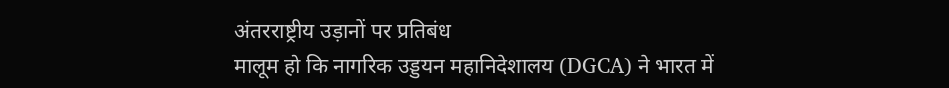अंतरराष्ट्रीय उड़ानों पर प्रतिबंध
मालूम हो कि नागरिक उड्डयन महानिदेशालय (DGCA) ने भारत में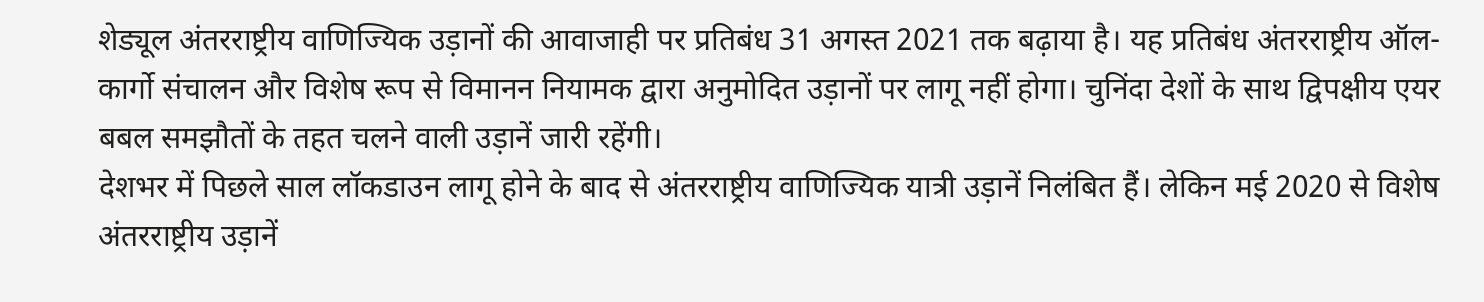शेड्यूल अंतरराष्ट्रीय वाणिज्यिक उड़ानों की आवाजाही पर प्रतिबंध 31 अगस्त 2021 तक बढ़ाया है। यह प्रतिबंध अंतरराष्ट्रीय ऑल-कार्गो संचालन और विशेष रूप से विमानन नियामक द्वारा अनुमोदित उड़ानों पर लागू नहीं होगा। चुनिंदा देशों के साथ द्विपक्षीय एयर बबल समझौतों के तहत चलने वाली उड़ानें जारी रहेंगी।
देशभर में पिछले साल लॉकडाउन लागू होने के बाद से अंतरराष्ट्रीय वाणिज्यिक यात्री उड़ानें निलंबित हैं। लेकिन मई 2020 से विशेष अंतरराष्ट्रीय उड़ानें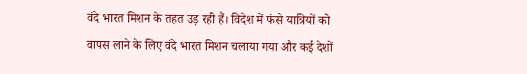वंदे भारत मिशन के तहत उड़ रही हैं। विदेश में फंसे यात्रियों को वापस लाने के लिए वंदे भारत मिशन चलाया गया और कई देशों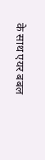के साथ एयर बबल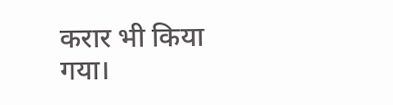करार भी किया गया।